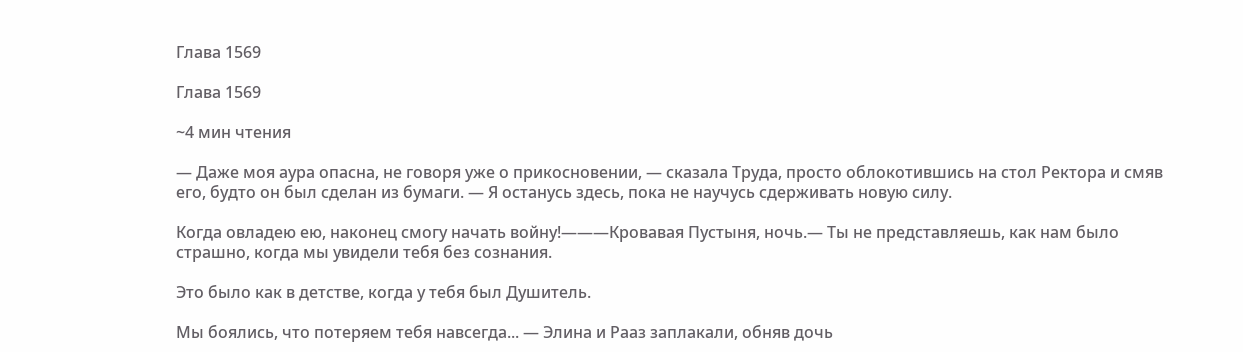Глава 1569

Глава 1569

~4 мин чтения

— Даже моя аура опасна, не говоря уже о прикосновении, — сказала Труда, просто облокотившись на стол Ректора и смяв его, будто он был сделан из бумаги. — Я останусь здесь, пока не научусь сдерживать новую силу.

Когда овладею ею, наконец смогу начать войну!―――Кровавая Пустыня, ночь.— Ты не представляешь, как нам было страшно, когда мы увидели тебя без сознания.

Это было как в детстве, когда у тебя был Душитель.

Мы боялись, что потеряем тебя навсегда... — Элина и Рааз заплакали, обняв дочь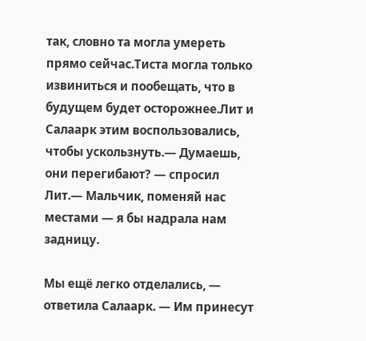так, словно та могла умереть прямо сейчас.Тиста могла только извиниться и пообещать, что в будущем будет осторожнее.Лит и Салаарк этим воспользовались, чтобы ускользнуть.— Думаешь, они перегибают? — спросил Лит.— Мальчик, поменяй нас местами — я бы надрала нам задницу.

Мы ещё легко отделались, — ответила Салаарк. — Им принесут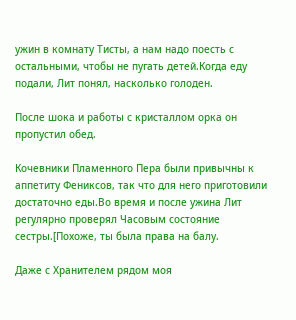ужин в комнату Тисты, а нам надо поесть с остальными, чтобы не пугать детей.Когда еду подали, Лит понял, насколько голоден.

После шока и работы с кристаллом орка он пропустил обед.

Кочевники Пламенного Пера были привычны к аппетиту Фениксов, так что для него приготовили достаточно еды.Во время и после ужина Лит регулярно проверял Часовым состояние сестры.[Похоже, ты была права на балу.

Даже с Хранителем рядом моя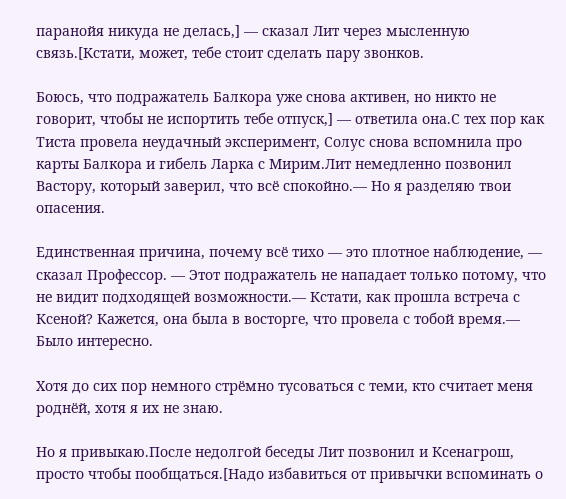паранойя никуда не делась,] — сказал Лит через мысленную связь.[Кстати, может, тебе стоит сделать пару звонков.

Боюсь, что подражатель Балкора уже снова активен, но никто не говорит, чтобы не испортить тебе отпуск,] — ответила она.С тех пор как Тиста провела неудачный эксперимент, Солус снова вспомнила про карты Балкора и гибель Ларка с Мирим.Лит немедленно позвонил Вастору, который заверил, что всё спокойно.— Но я разделяю твои опасения.

Единственная причина, почему всё тихо — это плотное наблюдение, — сказал Профессор. — Этот подражатель не нападает только потому, что не видит подходящей возможности.— Кстати, как прошла встреча с Ксеной? Кажется, она была в восторге, что провела с тобой время.— Было интересно.

Хотя до сих пор немного стрёмно тусоваться с теми, кто считает меня роднёй, хотя я их не знаю.

Но я привыкаю.После недолгой беседы Лит позвонил и Ксенагрош, просто чтобы пообщаться.[Надо избавиться от привычки вспоминать о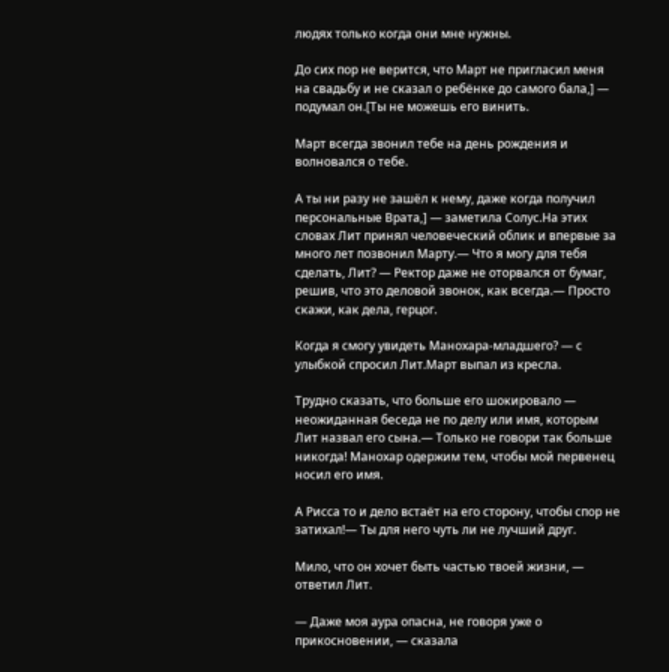людях только когда они мне нужны.

До сих пор не верится, что Март не пригласил меня на свадьбу и не сказал о ребёнке до самого бала,] — подумал он.[Ты не можешь его винить.

Март всегда звонил тебе на день рождения и волновался о тебе.

А ты ни разу не зашёл к нему, даже когда получил персональные Врата,] — заметила Солус.На этих словах Лит принял человеческий облик и впервые за много лет позвонил Марту.— Что я могу для тебя сделать, Лит? — Ректор даже не оторвался от бумаг, решив, что это деловой звонок, как всегда.— Просто скажи, как дела, герцог.

Когда я смогу увидеть Манохара-младшего? — с улыбкой спросил Лит.Март выпал из кресла.

Трудно сказать, что больше его шокировало — неожиданная беседа не по делу или имя, которым Лит назвал его сына.— Только не говори так больше никогда! Манохар одержим тем, чтобы мой первенец носил его имя.

А Рисса то и дело встаёт на его сторону, чтобы спор не затихал!— Ты для него чуть ли не лучший друг.

Мило, что он хочет быть частью твоей жизни, — ответил Лит.

— Даже моя аура опасна, не говоря уже о прикосновении, — сказала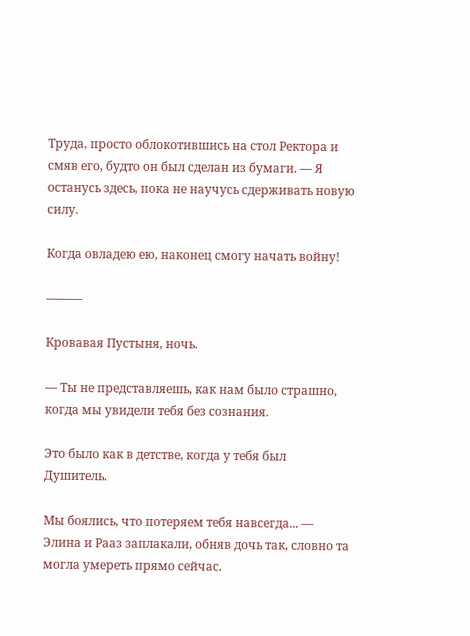Труда, просто облокотившись на стол Ректора и смяв его, будто он был сделан из бумаги. — Я останусь здесь, пока не научусь сдерживать новую силу.

Когда овладею ею, наконец смогу начать войну!

―――

Кровавая Пустыня, ночь.

— Ты не представляешь, как нам было страшно, когда мы увидели тебя без сознания.

Это было как в детстве, когда у тебя был Душитель.

Мы боялись, что потеряем тебя навсегда... — Элина и Рааз заплакали, обняв дочь так, словно та могла умереть прямо сейчас.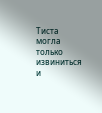Тиста могла только извиниться и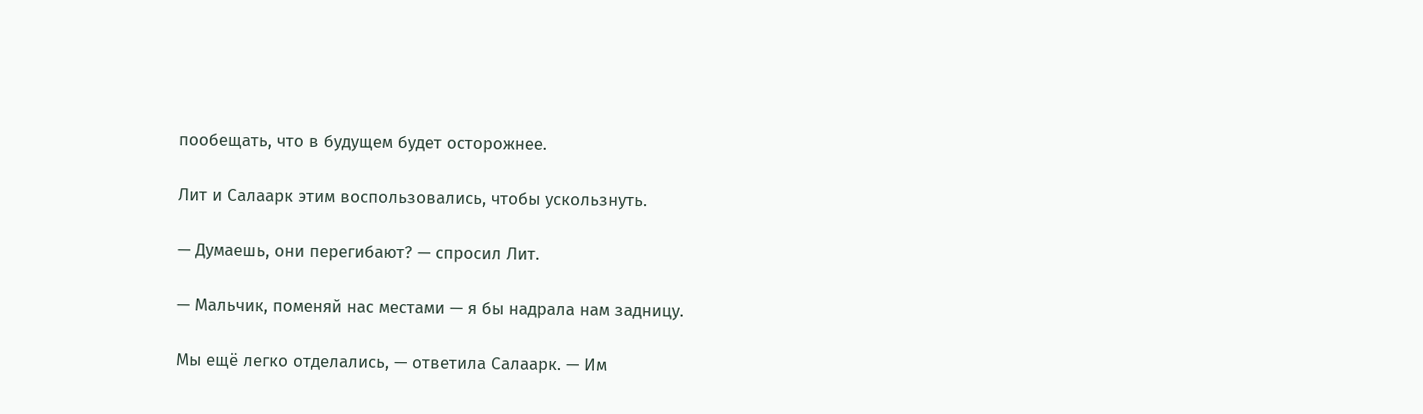пообещать, что в будущем будет осторожнее.

Лит и Салаарк этим воспользовались, чтобы ускользнуть.

— Думаешь, они перегибают? — спросил Лит.

— Мальчик, поменяй нас местами — я бы надрала нам задницу.

Мы ещё легко отделались, — ответила Салаарк. — Им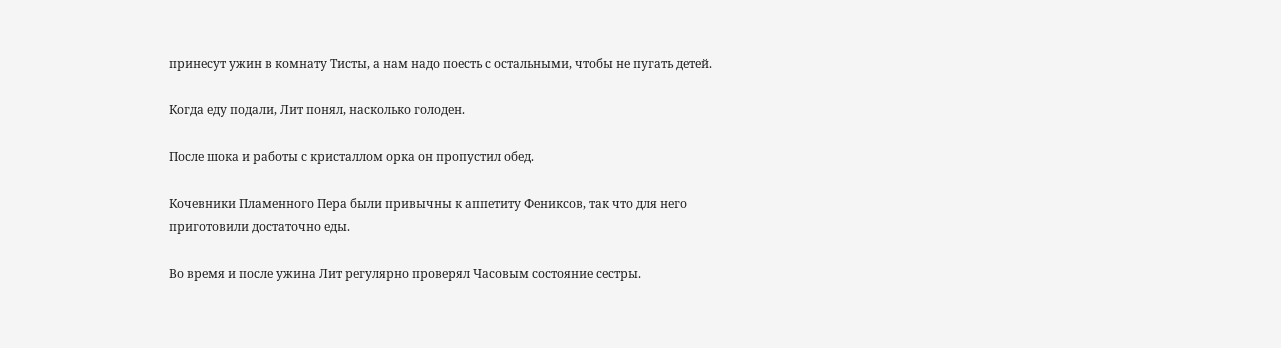принесут ужин в комнату Тисты, а нам надо поесть с остальными, чтобы не пугать детей.

Когда еду подали, Лит понял, насколько голоден.

После шока и работы с кристаллом орка он пропустил обед.

Кочевники Пламенного Пера были привычны к аппетиту Фениксов, так что для него приготовили достаточно еды.

Во время и после ужина Лит регулярно проверял Часовым состояние сестры.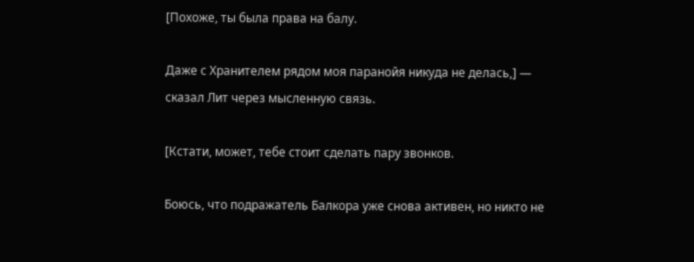[Похоже, ты была права на балу.

Даже с Хранителем рядом моя паранойя никуда не делась,] — сказал Лит через мысленную связь.

[Кстати, может, тебе стоит сделать пару звонков.

Боюсь, что подражатель Балкора уже снова активен, но никто не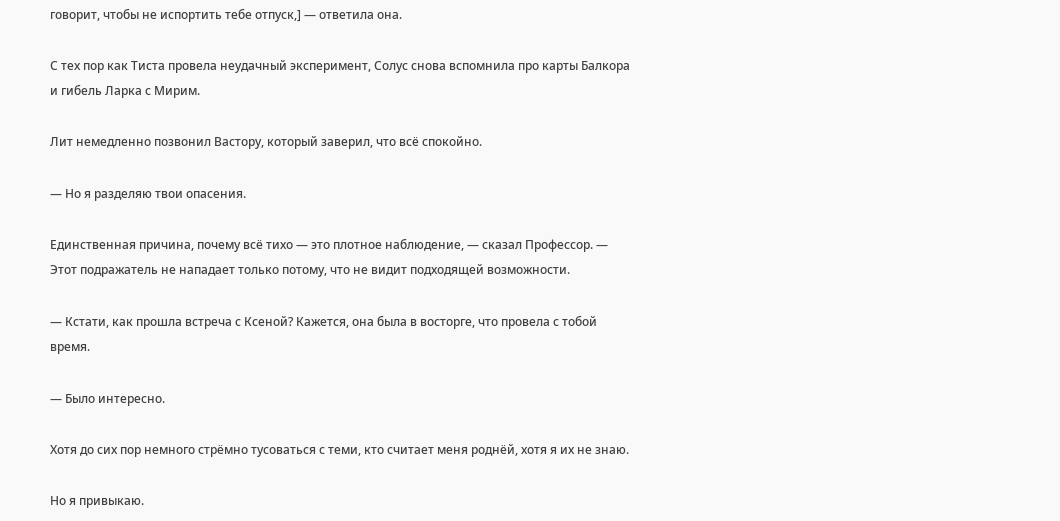говорит, чтобы не испортить тебе отпуск,] — ответила она.

С тех пор как Тиста провела неудачный эксперимент, Солус снова вспомнила про карты Балкора и гибель Ларка с Мирим.

Лит немедленно позвонил Вастору, который заверил, что всё спокойно.

— Но я разделяю твои опасения.

Единственная причина, почему всё тихо — это плотное наблюдение, — сказал Профессор. — Этот подражатель не нападает только потому, что не видит подходящей возможности.

— Кстати, как прошла встреча с Ксеной? Кажется, она была в восторге, что провела с тобой время.

— Было интересно.

Хотя до сих пор немного стрёмно тусоваться с теми, кто считает меня роднёй, хотя я их не знаю.

Но я привыкаю.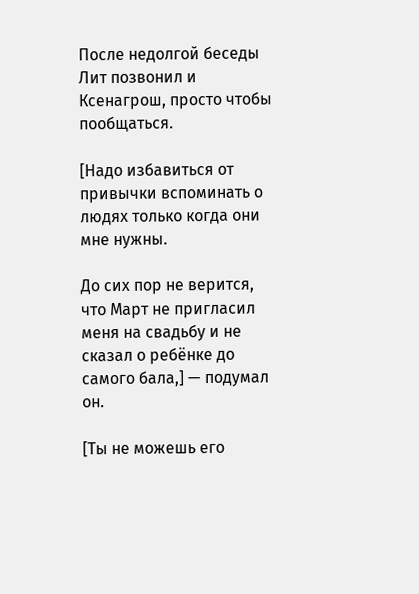После недолгой беседы Лит позвонил и Ксенагрош, просто чтобы пообщаться.

[Надо избавиться от привычки вспоминать о людях только когда они мне нужны.

До сих пор не верится, что Март не пригласил меня на свадьбу и не сказал о ребёнке до самого бала,] — подумал он.

[Ты не можешь его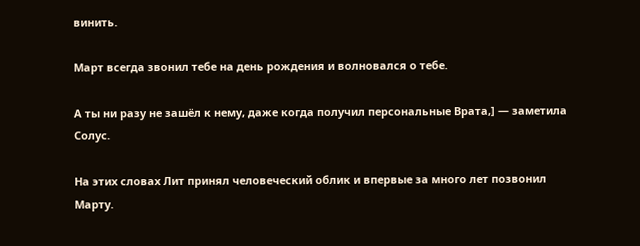винить.

Март всегда звонил тебе на день рождения и волновался о тебе.

А ты ни разу не зашёл к нему, даже когда получил персональные Врата,] — заметила Солус.

На этих словах Лит принял человеческий облик и впервые за много лет позвонил Марту.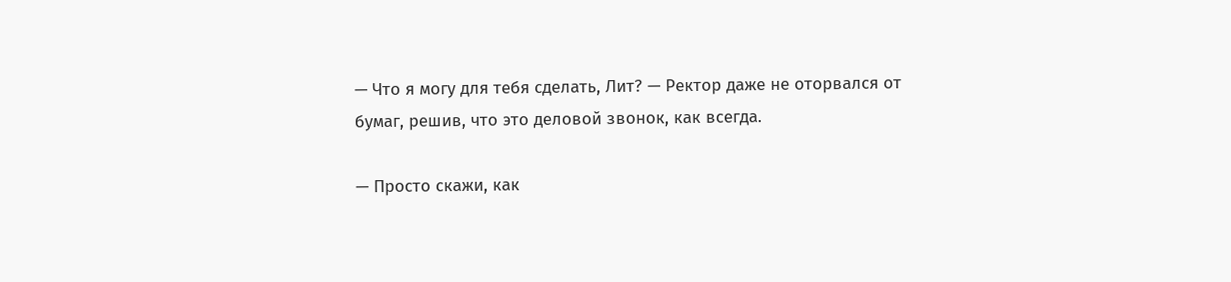— Что я могу для тебя сделать, Лит? — Ректор даже не оторвался от бумаг, решив, что это деловой звонок, как всегда.

— Просто скажи, как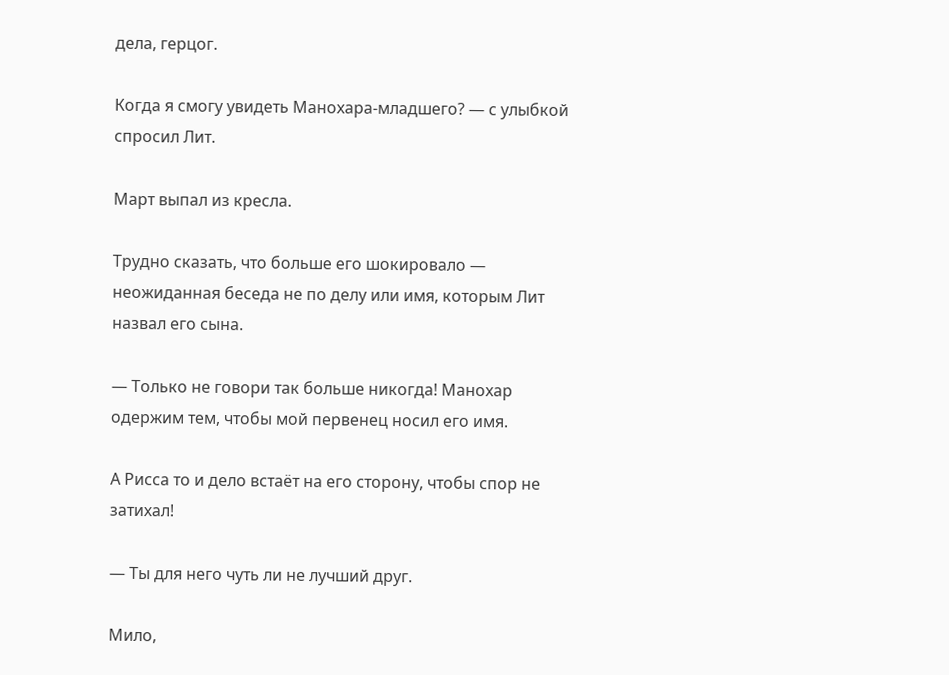дела, герцог.

Когда я смогу увидеть Манохара-младшего? — с улыбкой спросил Лит.

Март выпал из кресла.

Трудно сказать, что больше его шокировало — неожиданная беседа не по делу или имя, которым Лит назвал его сына.

— Только не говори так больше никогда! Манохар одержим тем, чтобы мой первенец носил его имя.

А Рисса то и дело встаёт на его сторону, чтобы спор не затихал!

— Ты для него чуть ли не лучший друг.

Мило,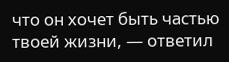что он хочет быть частью твоей жизни, — ответил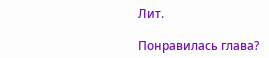Лит.

Понравилась глава?